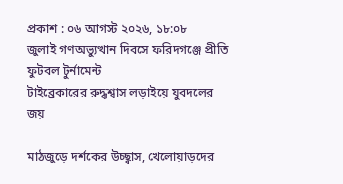প্রকাশ : ০৬ আগস্ট ২০২৬, ১৮:০৮
জুলাই গণঅভ্যুত্থান দিবসে ফরিদগঞ্জে প্রীতি ফুটবল টুর্নামেন্ট
টাইব্রেকারের রুদ্ধশ্বাস লড়াইয়ে যুবদলের জয়

মাঠজুড়ে দর্শকের উচ্ছ্বাস, খেলোয়াড়দের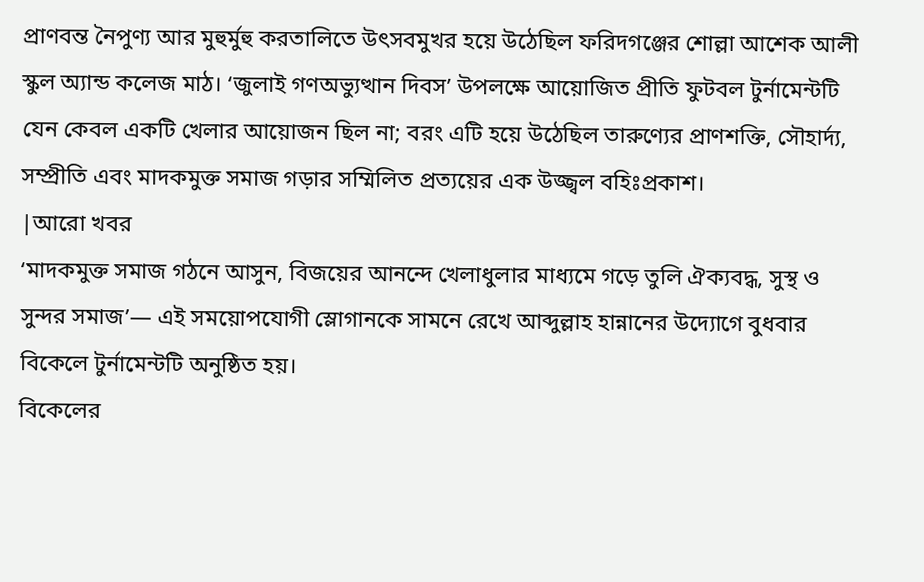প্রাণবন্ত নৈপুণ্য আর মুহুর্মুহু করতালিতে উৎসবমুখর হয়ে উঠেছিল ফরিদগঞ্জের শোল্লা আশেক আলী স্কুল অ্যান্ড কলেজ মাঠ। ‘জুলাই গণঅভ্যুত্থান দিবস’ উপলক্ষে আয়োজিত প্রীতি ফুটবল টুর্নামেন্টটি যেন কেবল একটি খেলার আয়োজন ছিল না; বরং এটি হয়ে উঠেছিল তারুণ্যের প্রাণশক্তি, সৌহার্দ্য, সম্প্রীতি এবং মাদকমুক্ত সমাজ গড়ার সম্মিলিত প্রত্যয়ের এক উজ্জ্বল বহিঃপ্রকাশ।
|আরো খবর
‘মাদকমুক্ত সমাজ গঠনে আসুন, বিজয়ের আনন্দে খেলাধুলার মাধ্যমে গড়ে তুলি ঐক্যবদ্ধ, সুস্থ ও সুন্দর সমাজ’— এই সময়োপযোগী স্লোগানকে সামনে রেখে আব্দুল্লাহ হান্নানের উদ্যোগে বুধবার বিকেলে টুর্নামেন্টটি অনুষ্ঠিত হয়।
বিকেলের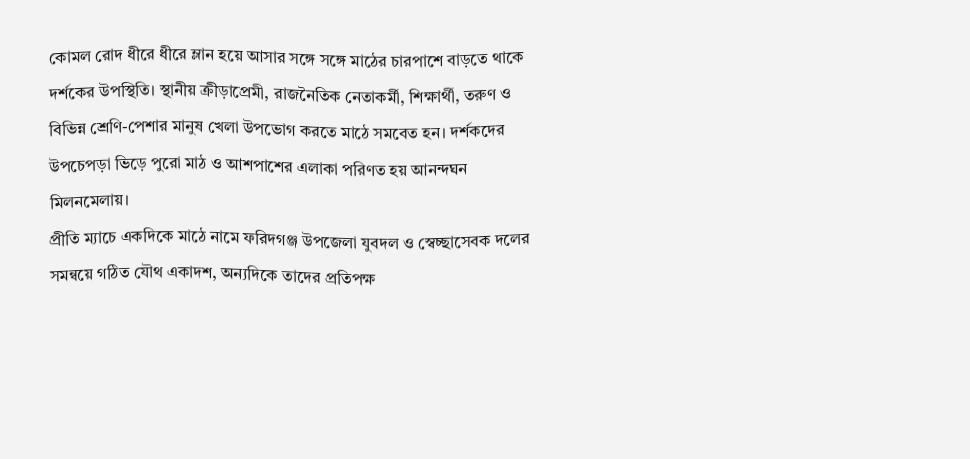কোমল রোদ ধীরে ধীরে ম্লান হয়ে আসার সঙ্গে সঙ্গে মাঠের চারপাশে বাড়তে থাকে দর্শকের উপস্থিতি। স্থানীয় ক্রীড়াপ্রেমী, রাজনৈতিক নেতাকর্মী, শিক্ষার্থী, তরুণ ও বিভিন্ন শ্রেণি-পেশার মানুষ খেলা উপভোগ করতে মাঠে সমবেত হন। দর্শকদের উপচেপড়া ভিড়ে পুরো মাঠ ও আশপাশের এলাকা পরিণত হয় আনন্দঘন মিলনমেলায়।
প্রীতি ম্যাচে একদিকে মাঠে নামে ফরিদগঞ্জ উপজেলা যুবদল ও স্বেচ্ছাসেবক দলের সমন্বয়ে গঠিত যৌথ একাদশ, অন্যদিকে তাদের প্রতিপক্ষ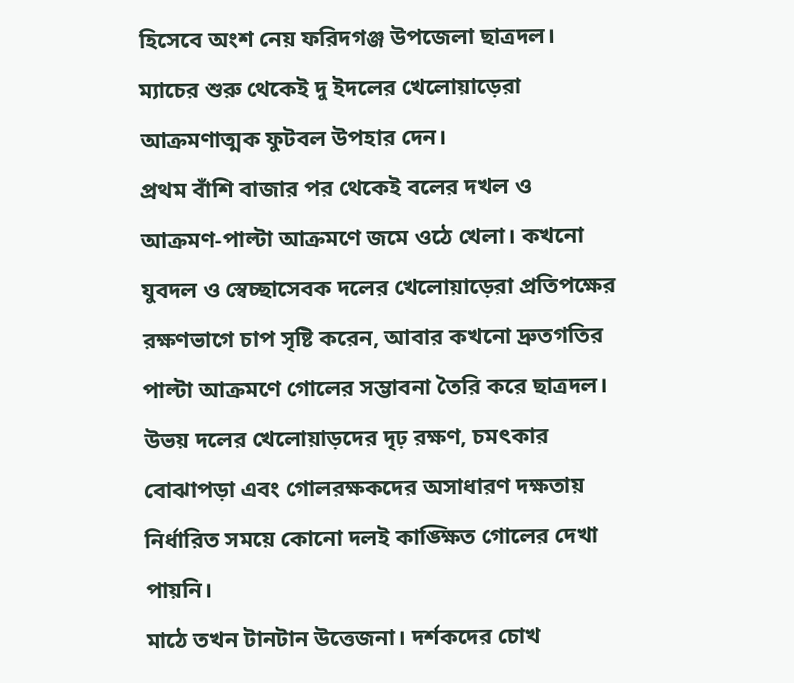হিসেবে অংশ নেয় ফরিদগঞ্জ উপজেলা ছাত্রদল। ম্যাচের শুরু থেকেই দু ইদলের খেলোয়াড়েরা আক্রমণাত্মক ফুটবল উপহার দেন।
প্রথম বাঁশি বাজার পর থেকেই বলের দখল ও আক্রমণ-পাল্টা আক্রমণে জমে ওঠে খেলা। কখনো যুবদল ও স্বেচ্ছাসেবক দলের খেলোয়াড়েরা প্রতিপক্ষের রক্ষণভাগে চাপ সৃষ্টি করেন, আবার কখনো দ্রুতগতির পাল্টা আক্রমণে গোলের সম্ভাবনা তৈরি করে ছাত্রদল। উভয় দলের খেলোয়াড়দের দৃঢ় রক্ষণ, চমৎকার বোঝাপড়া এবং গোলরক্ষকদের অসাধারণ দক্ষতায় নির্ধারিত সময়ে কোনো দলই কাঙ্ক্ষিত গোলের দেখা পায়নি।
মাঠে তখন টানটান উত্তেজনা। দর্শকদের চোখ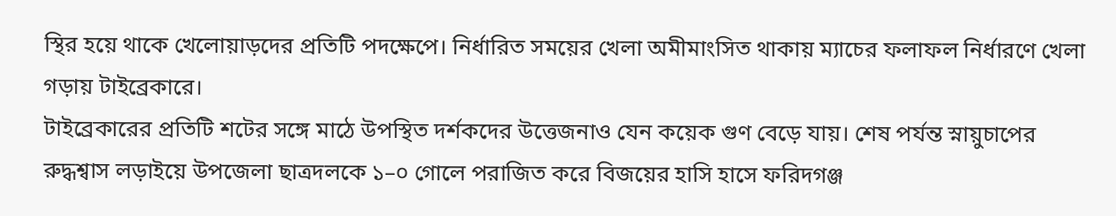স্থির হয়ে থাকে খেলোয়াড়দের প্রতিটি পদক্ষেপে। নির্ধারিত সময়ের খেলা অমীমাংসিত থাকায় ম্যাচের ফলাফল নির্ধারণে খেলা গড়ায় টাইব্রেকারে।
টাইব্রেকারের প্রতিটি শটের সঙ্গে মাঠে উপস্থিত দর্শকদের উত্তেজনাও যেন কয়েক গুণ বেড়ে যায়। শেষ পর্যন্ত স্নায়ুচাপের রুদ্ধশ্বাস লড়াইয়ে উপজেলা ছাত্রদলকে ১–০ গোলে পরাজিত করে বিজয়ের হাসি হাসে ফরিদগঞ্জ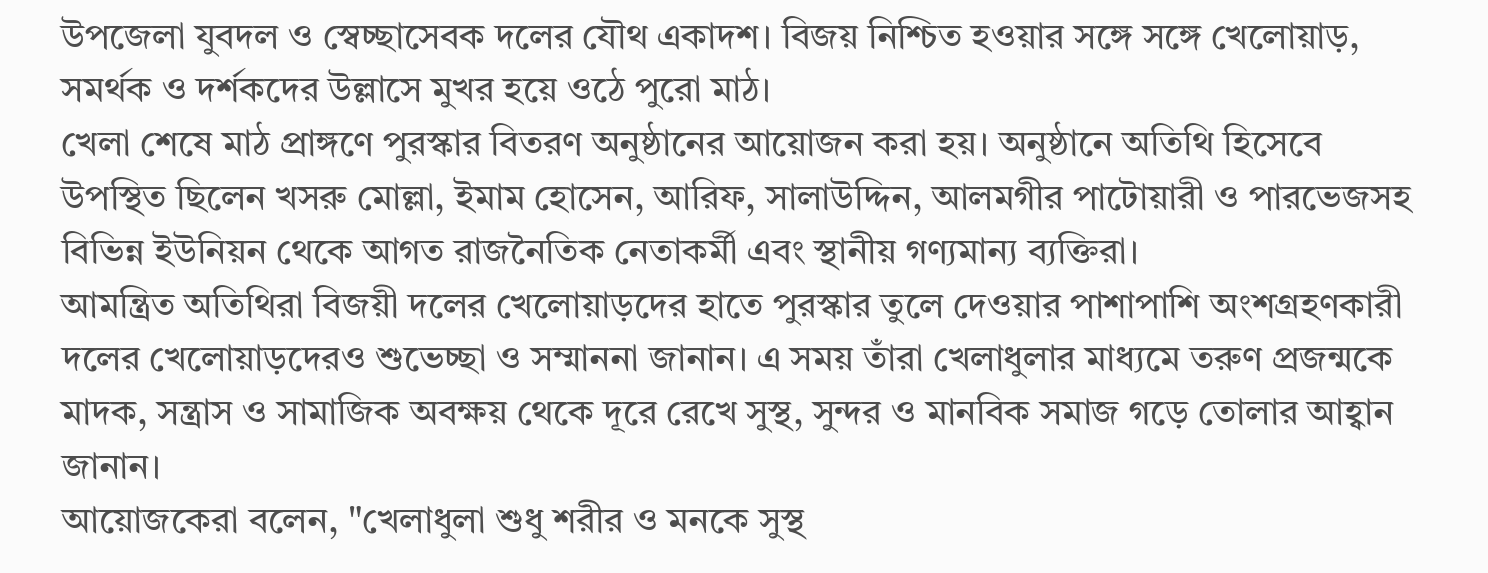উপজেলা যুবদল ও স্বেচ্ছাসেবক দলের যৌথ একাদশ। বিজয় নিশ্চিত হওয়ার সঙ্গে সঙ্গে খেলোয়াড়, সমর্থক ও দর্শকদের উল্লাসে মুখর হয়ে ওঠে পুরো মাঠ।
খেলা শেষে মাঠ প্রাঙ্গণে পুরস্কার বিতরণ অনুষ্ঠানের আয়োজন করা হয়। অনুষ্ঠানে অতিথি হিসেবে উপস্থিত ছিলেন খসরু মোল্লা, ইমাম হোসেন, আরিফ, সালাউদ্দিন, আলমগীর পাটোয়ারী ও পারভেজসহ বিভিন্ন ইউনিয়ন থেকে আগত রাজনৈতিক নেতাকর্মী এবং স্থানীয় গণ্যমান্য ব্যক্তিরা।
আমন্ত্রিত অতিথিরা বিজয়ী দলের খেলোয়াড়দের হাতে পুরস্কার তুলে দেওয়ার পাশাপাশি অংশগ্রহণকারী দলের খেলোয়াড়দেরও শুভেচ্ছা ও সম্মাননা জানান। এ সময় তাঁরা খেলাধুলার মাধ্যমে তরুণ প্রজন্মকে মাদক, সন্ত্রাস ও সামাজিক অবক্ষয় থেকে দূরে রেখে সুস্থ, সুন্দর ও মানবিক সমাজ গড়ে তোলার আহ্বান জানান।
আয়োজকেরা বলেন, "খেলাধুলা শুধু শরীর ও মনকে সুস্থ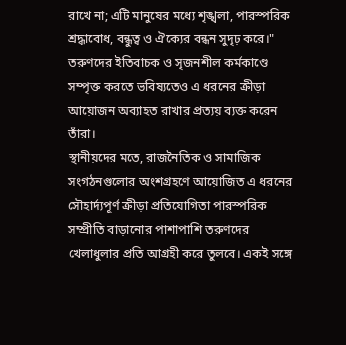রাখে না; এটি মানুষের মধ্যে শৃঙ্খলা, পারস্পরিক শ্রদ্ধাবোধ, বন্ধুত্ব ও ঐক্যের বন্ধন সুদৃঢ় করে।" তরুণদের ইতিবাচক ও সৃজনশীল কর্মকাণ্ডে সম্পৃক্ত করতে ভবিষ্যতেও এ ধরনের ক্রীড়া আয়োজন অব্যাহত রাখার প্রত্যয় ব্যক্ত করেন তাঁরা।
স্থানীয়দের মতে, রাজনৈতিক ও সামাজিক সংগঠনগুলোর অংশগ্রহণে আয়োজিত এ ধরনের সৌহার্দ্যপূর্ণ ক্রীড়া প্রতিযোগিতা পারস্পরিক সম্প্রীতি বাড়ানোর পাশাপাশি তরুণদের খেলাধুলার প্রতি আগ্রহী করে তুলবে। একই সঙ্গে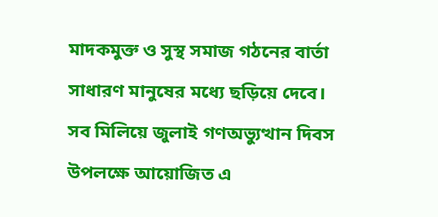মাদকমুক্ত ও সুস্থ সমাজ গঠনের বার্তা সাধারণ মানুষের মধ্যে ছড়িয়ে দেবে।
সব মিলিয়ে জুলাই গণঅভ্যুত্থান দিবস উপলক্ষে আয়োজিত এ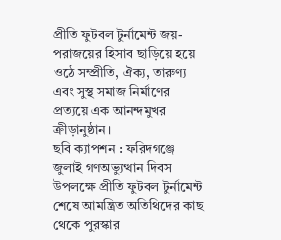প্রীতি ফুটবল টুর্নামেন্ট জয়-পরাজয়ের হিসাব ছাড়িয়ে হয়ে ওঠে সম্প্রীতি, ঐক্য, তারুণ্য এবং সুস্থ সমাজ নির্মাণের প্রত্যয়ে এক আনন্দমুখর ক্রীড়ানুষ্ঠান।
ছবি ক্যাপশন : ফরিদগঞ্জে জুলাই গণঅভ্যুত্থান দিবস উপলক্ষে প্রীতি ফুটবল টুর্নামেন্ট শেষে আমন্ত্রিত অতিথিদের কাছ থেকে পুরস্কার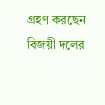গ্রহণ করছেন বিজয়ী দলের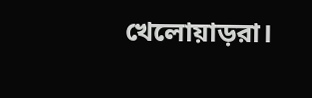খেলোয়াড়রা।